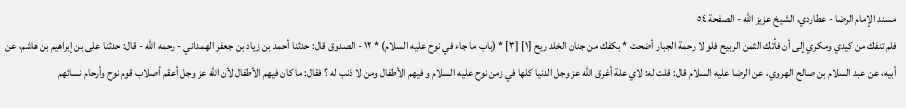مسند الإمام الرضا - عطاردي، الشيخ عزيز الله - الصفحة ٥٤
فلم تنفك من كيدي ومكري إلى أن فأتك الثمن الربيح فلو لا رحمة الجبار أضحت * بكفك من جنان الخلد ريح [١] [٣] * (باب ما جاء في نوح عليه السلام) * ١٢ - الصدوق قال: حدثنا أحمد بن زياد بن جعفر الهمداني - رحمه الله - قال: حدثنا على بن إبراهيم بن هاشم، عن أبيه، عن عبد السلام بن صالح الهروي، عن الرضا عليه السلام قال: قلت له: لاي علة أغرق الله عز وجل الدنيا كلها في زمن نوح عليه السلام و فيهم الأطفال ومن لا ذنب له ؟ فقال: ما كان فيهم الأطفال لأن الله عز وجل أعقم أصلاب قوم نوح وأرحام نسائهم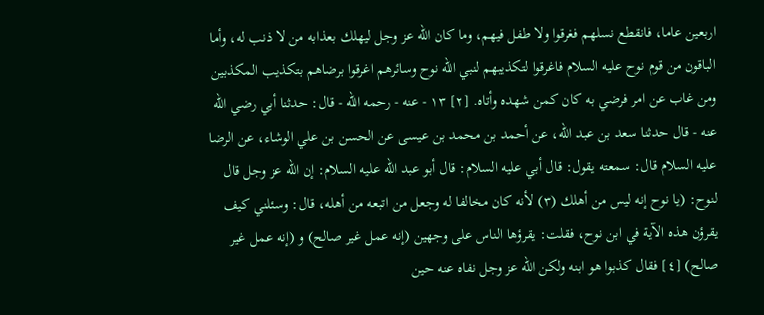اربعين عاما، فانقطع نسلهم فغرقوا ولا طفل فيهم، وما كان الله عز وجل ليهلك بعذابه من لا ذنب له، وأما الباقون من قوم نوح عليه السلام فاغرقوا لتكذيبهم لنبي الله نوح وسائرهم اغرقوا برضاهم بتكذيب المكذبين ومن غاب عن امر فرضي به كان كمن شهده وأتاه. [٢] ١٣ - عنه - رحمه الله - قال: حدثنا أبي رضي الله عنه - قال حدثنا سعد بن عبد الله، عن أحمد بن محمد بن عيسى عن الحسن بن علي الوشاء، عن الرضا عليه السلام قال: سمعته يقول: قال أبي عليه السلام: قال أبو عبد الله عليه السلام: إن الله عز وجل قال لنوح: (يا نوح إنه ليس من أهلك (٣) لأنه كان مخالفا له وجعل من اتبعه من أهله، قال: وسئلني كيف يقرؤن هذه الآية في ابن نوح، فقلت: يقرؤها الناس على وجهين (إنه عمل غير صالح) و (إنه عمل غير صالح) [٤] فقال كذبوا هو ابنه ولكن الله عز وجل نفاه عنه حين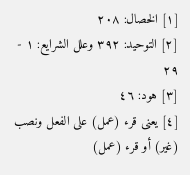[١] الخصال: ٢٠٨
[٢] التوحيد: ٣٩٢ وعلل الشرايع: ١ - ٢٩
[٣] هود: ٤٦
[٤] يعنى قرء (عمل) على الفعل ونصب (غير) أو قرء (عمل)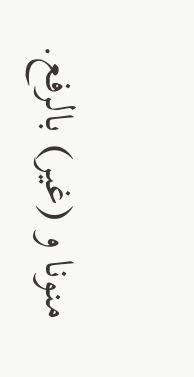منونا و (غير) بالرفع.